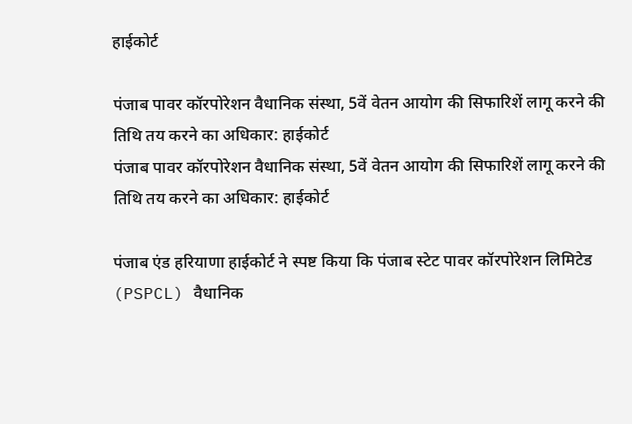हाईकोर्ट

पंजाब पावर कॉरपोरेशन वैधानिक संस्था, 5वें वेतन आयोग की सिफारिशें लागू करने की तिथि तय करने का अधिकार: हाईकोर्ट
पंजाब पावर कॉरपोरेशन वैधानिक संस्था, 5वें वेतन आयोग की सिफारिशें लागू करने की तिथि तय करने का अधिकार: हाईकोर्ट

पंजाब एंड हरियाणा हाईकोर्ट ने स्पष्ट किया कि पंजाब स्टेट पावर कॉरपोरेशन लिमिटेड (PSPCL) वैधानिक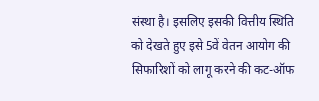संस्था है। इसलिए इसकी वित्तीय स्थिति को देखते हुए इसे 5वें वेतन आयोग की सिफारिशों को लागू करने की कट-ऑफ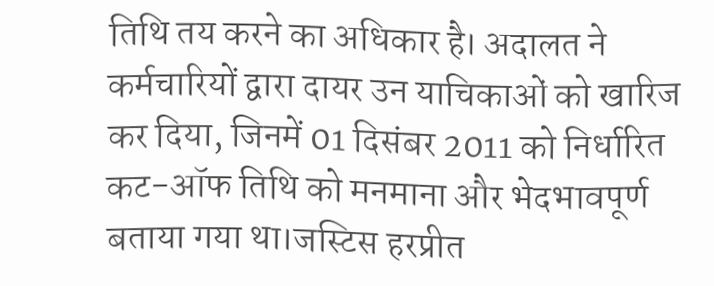तिथि तय करने का अधिकार है। अदालत ने कर्मचारियों द्वारा दायर उन याचिकाओं को खारिज कर दिया, जिनमें 01 दिसंबर 2011 को निर्धारित कट-ऑफ तिथि को मनमाना और भेदभावपूर्ण बताया गया था।जस्टिस हरप्रीत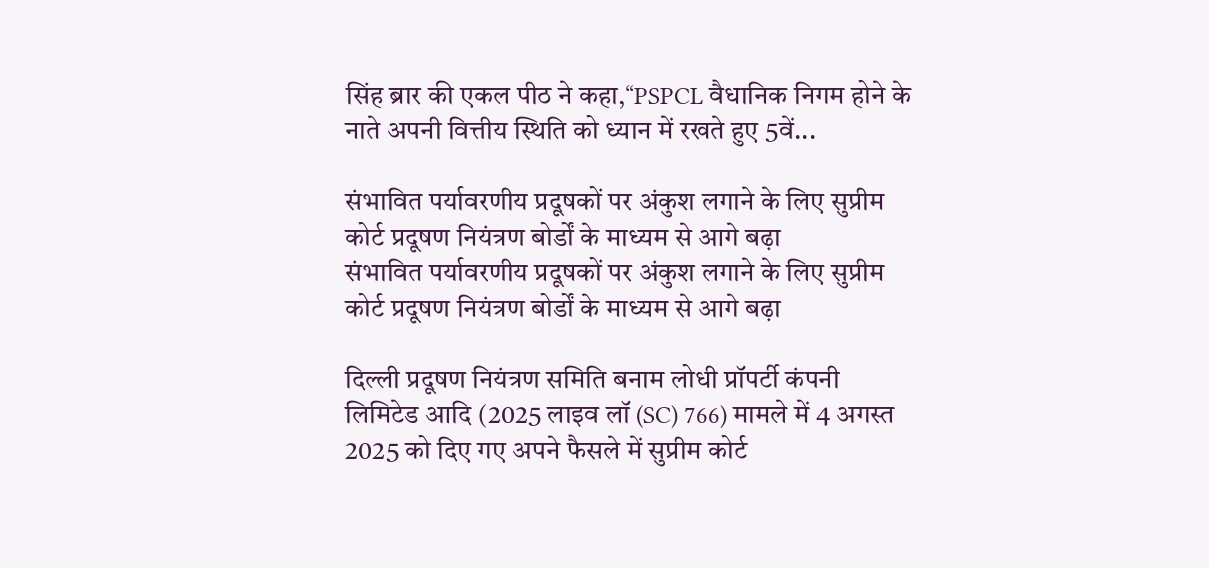सिंह ब्रार की एकल पीठ ने कहा,“PSPCL वैधानिक निगम होने के नाते अपनी वित्तीय स्थिति को ध्यान में रखते हुए 5वें...

संभावित पर्यावरणीय प्रदूषकों पर अंकुश लगाने के लिए सुप्रीम कोर्ट प्रदूषण नियंत्रण बोर्डों के माध्यम से आगे बढ़ा
संभावित पर्यावरणीय प्रदूषकों पर अंकुश लगाने के लिए सुप्रीम कोर्ट प्रदूषण नियंत्रण बोर्डों के माध्यम से आगे बढ़ा

दिल्ली प्रदूषण नियंत्रण समिति बनाम लोधी प्रॉपर्टी कंपनी लिमिटेड आदि (2025 लाइव लॉ (SC) 766) मामले में 4 अगस्त 2025 को दिए गए अपने फैसले में सुप्रीम कोर्ट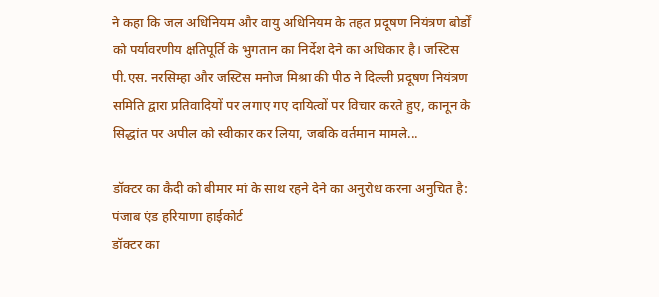ने कहा कि जल अधिनियम और वायु अधिनियम के तहत प्रदूषण नियंत्रण बोर्डों को पर्यावरणीय क्षतिपूर्ति के भुगतान का निर्देश देने का अधिकार है। जस्टिस पी.एस. नरसिम्हा और जस्टिस मनोज मिश्रा की पीठ ने दिल्ली प्रदूषण नियंत्रण समिति द्वारा प्रतिवादियों पर लगाए गए दायित्वों पर विचार करते हुए, कानून के सिद्धांत पर अपील को स्वीकार कर लिया, जबकि वर्तमान मामले...

डॉक्टर का कैदी को बीमार मां के साथ रहने देने का अनुरोध करना अनुचित है: पंजाब एंड हरियाणा हाईकोर्ट
डॉक्टर का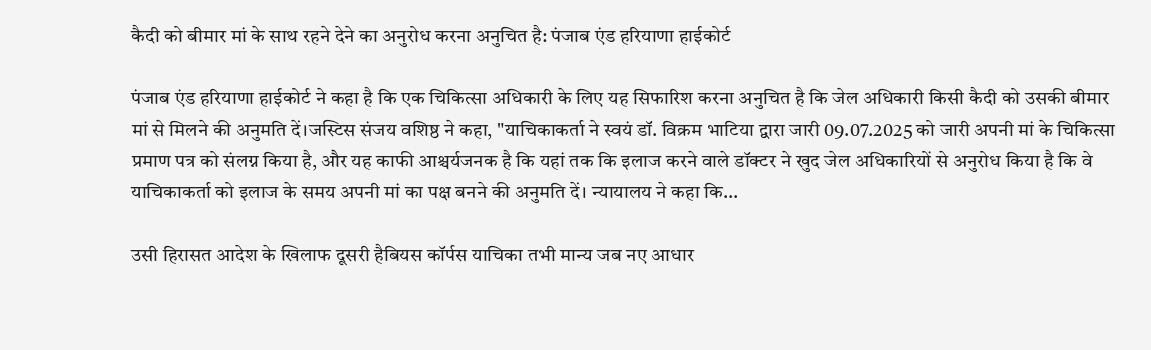कैदी को बीमार मां के साथ रहने देने का अनुरोध करना अनुचित है: पंजाब एंड हरियाणा हाईकोर्ट

पंजाब एंड हरियाणा हाईकोर्ट ने कहा है कि एक चिकित्सा अधिकारी के लिए यह सिफारिश करना अनुचित है कि जेल अधिकारी किसी कैदी को उसकी बीमार मां से मिलने की अनुमति दें।जस्टिस संजय वशिष्ठ ने कहा, "याचिकाकर्ता ने स्वयं डॉ. विक्रम भाटिया द्वारा जारी 09.07.2025 को जारी अपनी मां के चिकित्सा प्रमाण पत्र को संलग्न किया है, और यह काफी आश्चर्यजनक है कि यहां तक कि इलाज करने वाले डॉक्टर ने खुद जेल अधिकारियों से अनुरोध किया है कि वे याचिकाकर्ता को इलाज के समय अपनी मां का पक्ष बनने की अनुमति दें। न्यायालय ने कहा कि...

उसी हिरासत आदेश के खिलाफ दूसरी हैबियस कॉर्पस याचिका तभी मान्य जब नए आधार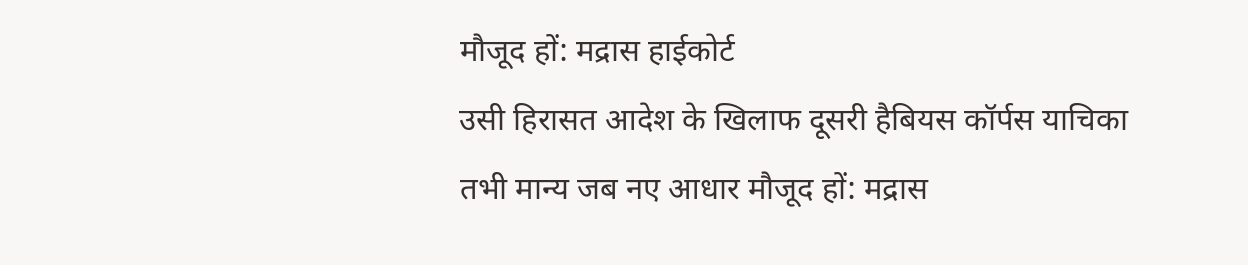मौजूद हों: मद्रास हाईकोर्ट
उसी हिरासत आदेश के खिलाफ दूसरी हैबियस कॉर्पस याचिका तभी मान्य जब नए आधार मौजूद हों: मद्रास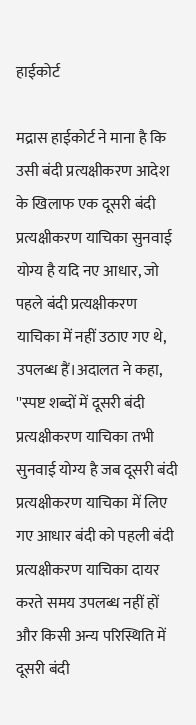हाईकोर्ट

मद्रास हाईकोर्ट ने माना है कि उसी बंदी प्रत्यक्षीकरण आदेश के खिलाफ एक दूसरी बंदी प्रत्यक्षीकरण याचिका सुनवाई योग्य है यदि नए आधार, जो पहले बंदी प्रत्यक्षीकरण याचिका में नहीं उठाए गए थे, उपलब्ध हैं।अदालत ने कहा, ''स्पष्ट शब्दों में दूसरी बंदी प्रत्यक्षीकरण याचिका तभी सुनवाई योग्य है जब दूसरी बंदी प्रत्यक्षीकरण याचिका में लिए गए आधार बंदी को पहली बंदी प्रत्यक्षीकरण याचिका दायर करते समय उपलब्ध नहीं हों और किसी अन्य परिस्थिति में दूसरी बंदी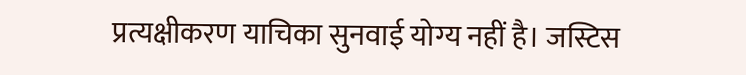प्रत्यक्षीकरण याचिका सुनवाई योग्य नहीं है। जस्टिस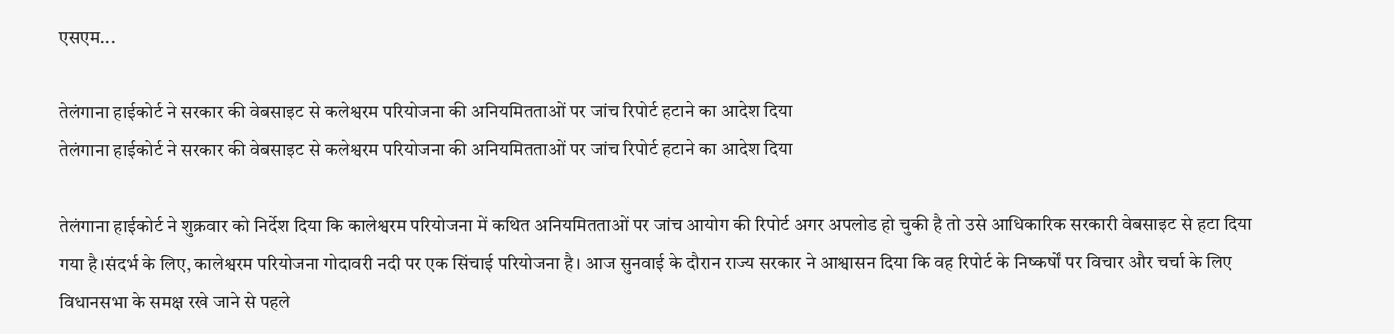एसएम...

तेलंगाना हाईकोर्ट ने सरकार की वेबसाइट से कलेश्वरम परियोजना की अनियमितताओं पर जांच रिपोर्ट हटाने का आदेश दिया
तेलंगाना हाईकोर्ट ने सरकार की वेबसाइट से कलेश्वरम परियोजना की अनियमितताओं पर जांच रिपोर्ट हटाने का आदेश दिया

तेलंगाना हाईकोर्ट ने शुक्रवार को निर्देश दिया कि कालेश्वरम परियोजना में कथित अनियमितताओं पर जांच आयोग की रिपोर्ट अगर अपलोड हो चुकी है तो उसे आधिकारिक सरकारी वेबसाइट से हटा दिया गया है।संदर्भ के लिए, कालेश्वरम परियोजना गोदावरी नदी पर एक सिंचाई परियोजना है। आज सुनवाई के दौरान राज्य सरकार ने आश्वासन दिया कि वह रिपोर्ट के निष्कर्षों पर विचार और चर्चा के लिए विधानसभा के समक्ष रखे जाने से पहले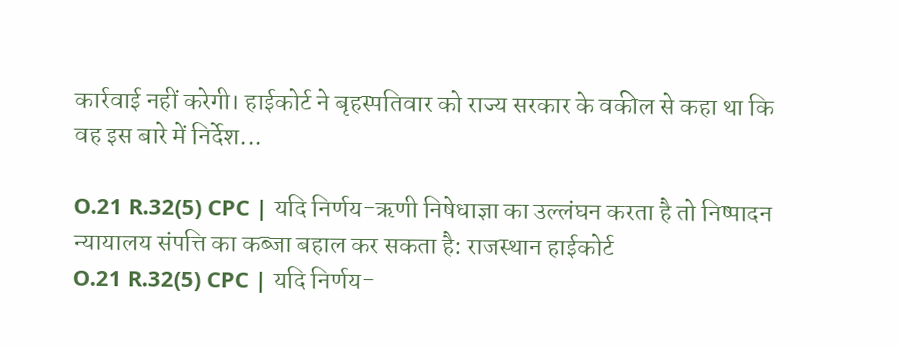कार्रवाई नहीं करेगी। हाईकोर्ट ने बृहस्पतिवार को राज्य सरकार के वकील से कहा था कि वह इस बारे में निर्देश...

O.21 R.32(5) CPC | यदि निर्णय-ऋणी निषेधाज्ञा का उल्लंघन करता है तो निष्पादन न्यायालय संपत्ति का कब्जा बहाल कर सकता है: राजस्थान हाईकोर्ट
O.21 R.32(5) CPC | यदि निर्णय-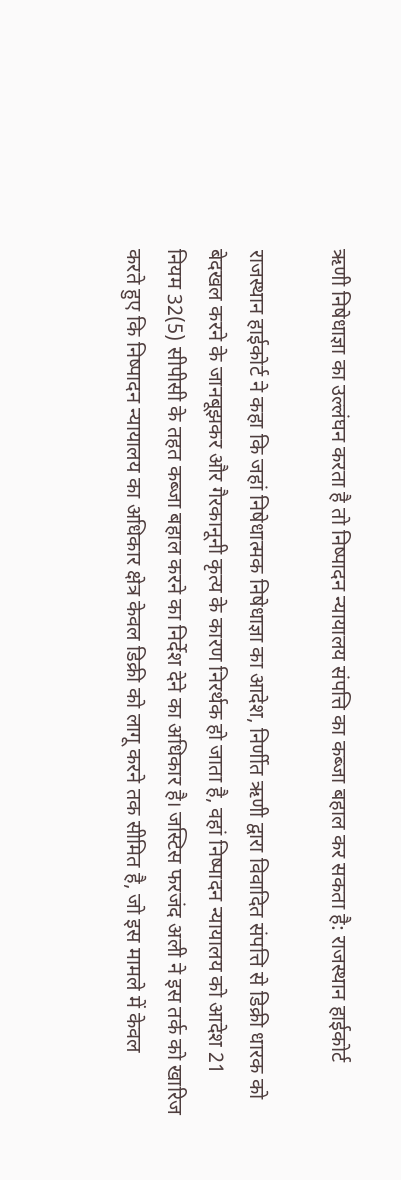ऋणी निषेधाज्ञा का उल्लंघन करता है तो निष्पादन न्यायालय संपत्ति का कब्जा बहाल कर सकता है: राजस्थान हाईकोर्ट

राजस्थान हाईकोर्ट ने कहा कि जहां निषेधात्मक निषेधाज्ञा का आदेश, निर्णीत ऋणी द्वारा विवादित संपत्ति से डिक्री धारक को बेदखल करने के जानबूझकर और गैरकानूनी कृत्य के कारण निरर्थक हो जाता है, वहां निष्पादन न्यायालय को आदेश 21 नियम 32(5) सीपीसी के तहत कब्जा बहाल करने का निर्देश देने का अधिकार है। जस्टिस फरजंद अली ने इस तर्क को खारिज करते हुए कि निष्पादन न्यायालय का अधिकार क्षेत्र केवल डिक्री को लागू करने तक सीमित है, जो इस मामले में केवल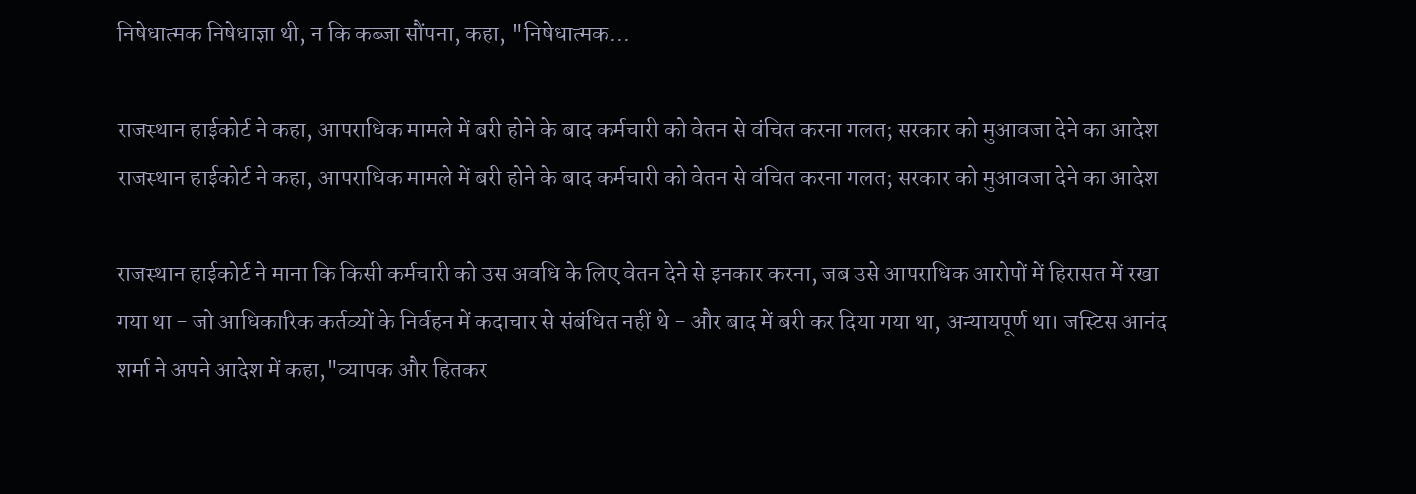निषेधात्मक निषेधाज्ञा थी, न कि कब्जा सौंपना, कहा, "निषेधात्मक...

राजस्थान हाईकोर्ट ने कहा, आपराधिक मामले में बरी होने के बाद कर्मचारी को वेतन से वंचित करना गलत; सरकार को मुआवजा देने का आदेश
राजस्थान हाईकोर्ट ने कहा, आपराधिक मामले में बरी होने के बाद कर्मचारी को वेतन से वंचित करना गलत; सरकार को मुआवजा देने का आदेश

राजस्थान हाईकोर्ट ने माना कि किसी कर्मचारी को उस अवधि के लिए वेतन देने से इनकार करना, जब उसे आपराधिक आरोपों में हिरासत में रखा गया था - जो आधिकारिक कर्तव्यों के निर्वहन में कदाचार से संबंधित नहीं थे - और बाद में बरी कर दिया गया था, अन्यायपूर्ण था। जस्टिस आनंद शर्मा ने अपने आदेश में कहा,"व्यापक और हितकर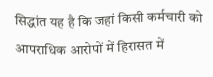सिद्धांत यह है कि जहां किसी कर्मचारी को आपराधिक आरोपों में हिरासत में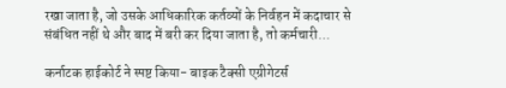रखा जाता है, जो उसके आधिकारिक कर्तव्यों के निर्वहन में कदाचार से संबंधित नहीं थे और बाद में बरी कर दिया जाता है, तो कर्मचारी...

कर्नाटक हाईकोर्ट ने स्पष्ट किया- बाइक टैक्सी एग्रीगेटर्स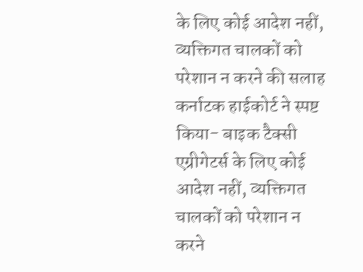के लिए कोई आदेश नहीं, व्यक्तिगत चालकों को परेशान न करने की सलाह
कर्नाटक हाईकोर्ट ने स्पष्ट किया- बाइक टैक्सी एग्रीगेटर्स के लिए कोई आदेश नहीं, व्यक्तिगत चालकों को परेशान न करने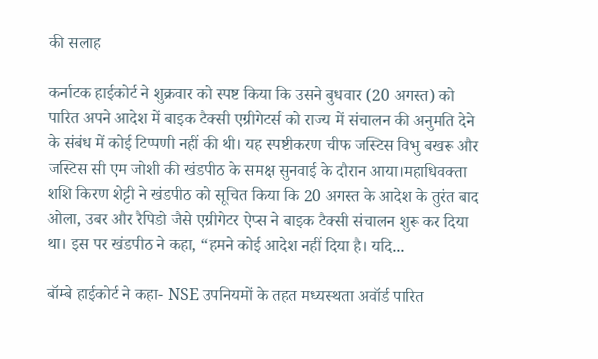की सलाह

कर्नाटक हाईकोर्ट ने शुक्रवार को स्पष्ट किया कि उसने बुधवार (20 अगस्त) को पारित अपने आदेश में बाइक टैक्सी एग्रीगेटर्स को राज्य में संचालन की अनुमति देने के संबंध में कोई टिप्पणी नहीं की थी। यह स्पष्टीकरण चीफ जस्टिस विभु बखरू और जस्टिस सी एम जोशी की खंडपीठ के समक्ष सुनवाई के दौरान आया।महाधिवक्ता शशि किरण शेट्टी ने खंडपीठ को सूचित किया कि 20 अगस्त के आदेश के तुरंत बाद ओला, उबर और रैपिडो जैसे एग्रीगेटर ऐप्स ने बाइक टैक्सी संचालन शुरू कर दिया था। इस पर खंडपीठ ने कहा, “हमने कोई आदेश नहीं दिया है। यदि...

बॉम्‍बे हाईकोर्ट ने कहा- NSE उपनियमों के तहत मध्यस्थता अवॉर्ड पारित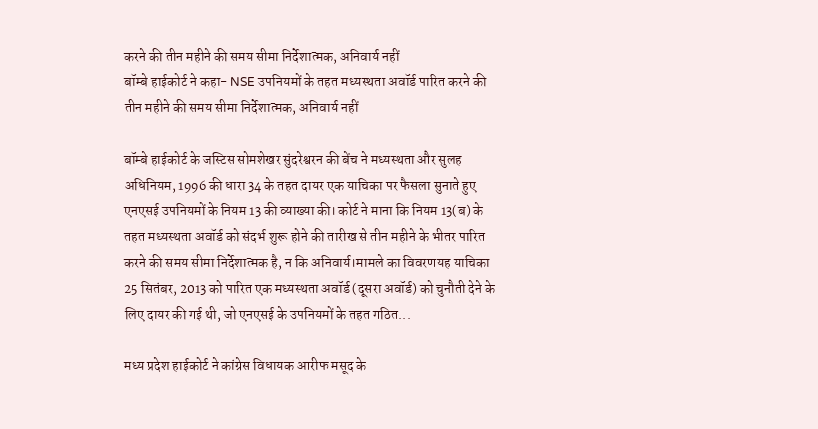करने की तीन महीने की समय सीमा निर्देशात्मक, अनिवार्य नहीं
बॉम्‍बे हाईकोर्ट ने कहा- NSE उपनियमों के तहत मध्यस्थता अवॉर्ड पारित करने की तीन महीने की समय सीमा निर्देशात्मक, अनिवार्य नहीं

बॉम्बे हाईकोर्ट के जस्टिस सोमशेखर सुंदरेश्वरन की बेंच ने मध्यस्थता और सुलह अधिनियम, 1996 की धारा 34 के तहत दायर एक याचिका पर फैसला सुनाते हुए एनएसई उपनियमों के नियम 13 की व्याख्या की। कोर्ट ने माना कि नियम 13(ब) के तहत मध्यस्थता अवॉर्ड को संदर्भ शुरू होने की तारीख से तीन महीने के भीतर पारित करने की समय सीमा निर्देशात्मक है, न कि अनिवार्य।मामले का विवरणयह याचिका 25 सितंबर, 2013 को पारित एक मध्यस्थता अवॉर्ड (दूसरा अवॉर्ड) को चुनौती देने के लिए दायर की गई थी, जो एनएसई के उपनियमों के तहत गठित...

मध्य प्रदेश हाईकोर्ट ने कांग्रेस विधायक आरीफ मसूद के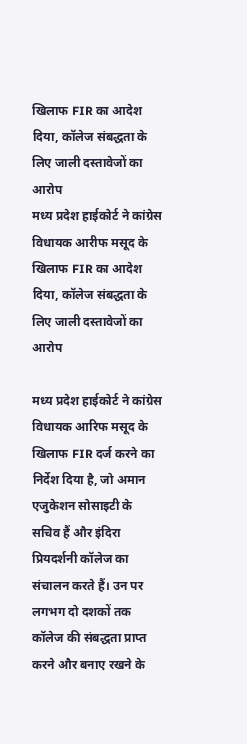खिलाफ FIR का आदेश दिया, कॉलेज संबद्धता के लिए जाली दस्तावेजों का आरोप
मध्य प्रदेश हाईकोर्ट ने कांग्रेस विधायक आरीफ मसूद के खिलाफ FIR का आदेश दिया, कॉलेज संबद्धता के लिए जाली दस्तावेजों का आरोप

मध्य प्रदेश हाईकोर्ट ने कांग्रेस विधायक आरिफ मसूद के खिलाफ FIR दर्ज करने का निर्देश दिया है, जो अमान एजुकेशन सोसाइटी के सचिव हैं और इंदिरा प्रियदर्शनी कॉलेज का संचालन करते हैं। उन पर लगभग दो दशकों तक कॉलेज की संबद्धता प्राप्त करने और बनाए रखने के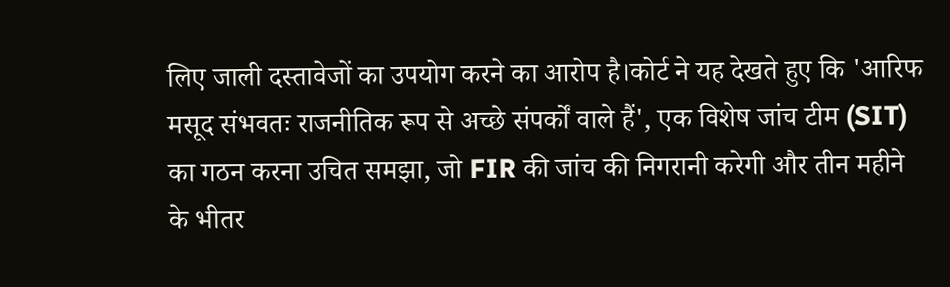लिए जाली दस्तावेजों का उपयोग करने का आरोप है।कोर्ट ने यह देखते हुए कि 'आरिफ मसूद संभवतः राजनीतिक रूप से अच्छे संपर्कों वाले हैं', एक विशेष जांच टीम (SIT) का गठन करना उचित समझा, जो FIR की जांच की निगरानी करेगी और तीन महीने के भीतर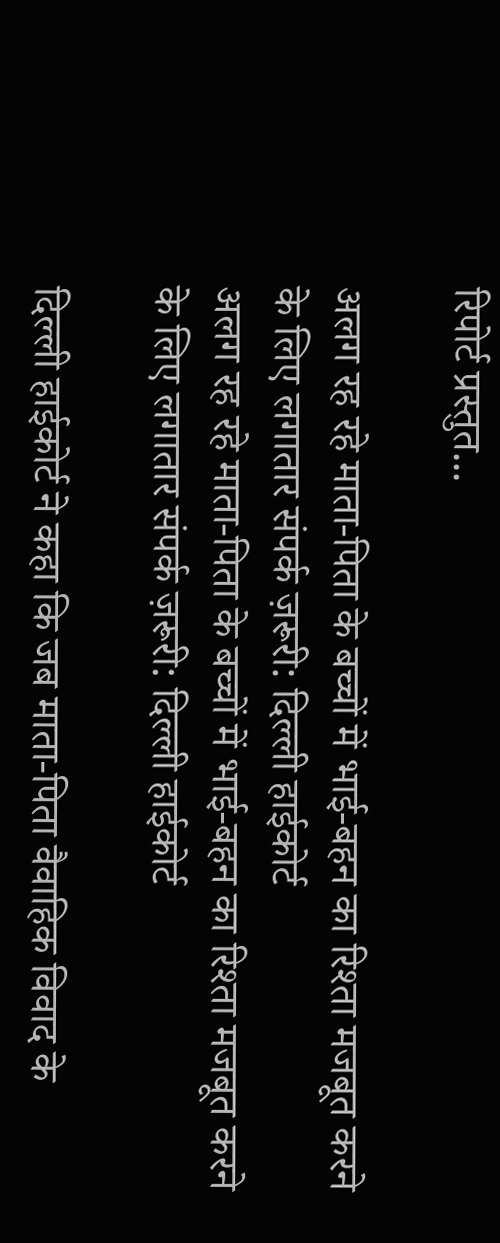रिपोर्ट प्रस्तुत...

अलग रह रहे माता-पिता के बच्चों में भाई-बहन का रिश्ता मजबूत करने के लिए लगातार संपर्क ज़रूरी: दिल्ली हाईकोर्ट
अलग रह रहे माता-पिता के बच्चों में भाई-बहन का रिश्ता मजबूत करने के लिए लगातार संपर्क ज़रूरी: दिल्ली हाईकोर्ट

दिल्ली हाईकोर्ट ने कहा कि जब माता-पिता वैवाहिक विवाद के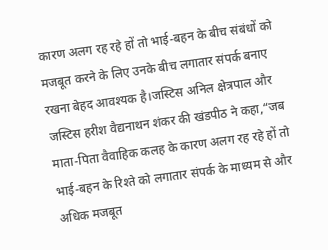कारण अलग रह रहे हों तो भाई-बहन के बीच संबंधों को मजबूत करने के लिए उनके बीच लगातार संपर्क बनाए रखना बेहद आवश्यक है।जस्टिस अनिल क्षेत्रपाल और जस्टिस हरीश वैद्यनाथन शंकर की खंडपीठ ने कहा,“जब माता-पिता वैवाहिक कलह के कारण अलग रह रहे हों तो भाई-बहन के रिश्ते को लगातार संपर्क के माध्यम से और अधिक मजबूत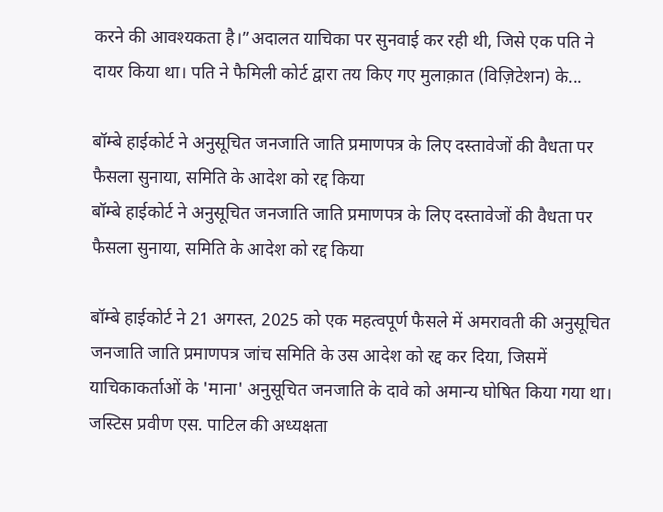करने की आवश्यकता है।”अदालत याचिका पर सुनवाई कर रही थी, जिसे एक पति ने दायर किया था। पति ने फैमिली कोर्ट द्वारा तय किए गए मुलाक़ात (विज़िटेशन) के...

बॉम्बे हाईकोर्ट ने अनुसूचित जनजाति जाति प्रमाणपत्र के लिए दस्तावेजों की वैधता पर फैसला सुनाया, समिति के आदेश को रद्द किया
बॉम्बे हाईकोर्ट ने अनुसूचित जनजाति जाति प्रमाणपत्र के लिए दस्तावेजों की वैधता पर फैसला सुनाया, समिति के आदेश को रद्द किया

बॉम्बे हाईकोर्ट ने 21 अगस्त, 2025 को एक महत्वपूर्ण फैसले में अमरावती की अनुसूचित जनजाति जाति प्रमाणपत्र जांच समिति के उस आदेश को रद्द कर दिया, जिसमें याचिकाकर्ताओं के 'माना' अनुसूचित जनजाति के दावे को अमान्य घोषित किया गया था। ज‌स्टिस प्रवीण एस. पाटिल की अध्यक्षता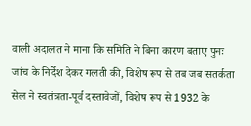वाली अदालत ने माना कि समिति ने बिना कारण बताए पुनः जांच के निर्देश देकर गलती की, विशेष रूप से तब जब सतर्कता सेल ने स्वतंत्रता-पूर्व दस्तावेजों, विशेष रूप से 1932 के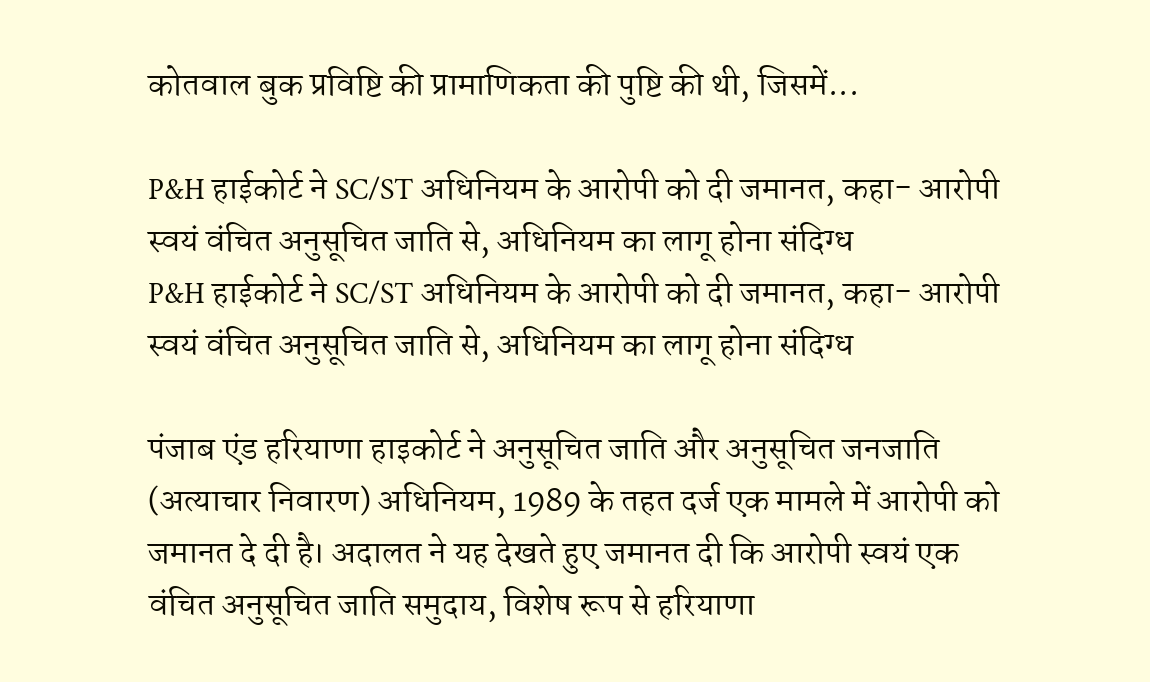कोतवाल बुक प्रविष्टि की प्रामाणिकता की पुष्टि की थी, जिसमें...

P&H हाईकोर्ट ने SC/ST अधिनियम के आरोपी को दी जमानत, कहा- आरोपी स्वयं वंचित अनुसूचित जाति से, अधिनियम का लागू होना संदिग्ध
P&H हाईकोर्ट ने SC/ST अधिनियम के आरोपी को दी जमानत, कहा- आरोपी स्वयं वंचित अनुसूचित जाति से, अधिनियम का लागू होना संदिग्ध

पंजाब एंड हरियाणा हाइकोर्ट ने अनुसूचित जाति और अनुसूचित जनजाति (अत्याचार निवारण) अधिनियम, 1989 के तहत दर्ज एक मामले में आरोपी को जमानत दे दी है। अदालत ने यह देखते हुए जमानत दी कि आरोपी स्वयं एक वंचित अनुसूचित जाति समुदाय, विशेष रूप से हरियाणा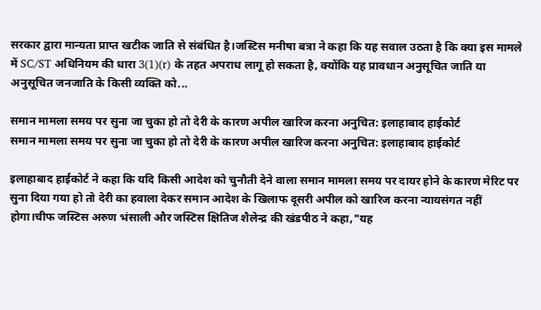सरकार द्वारा मान्यता प्राप्त खटीक जाति से संबंधित है।जस्टिस मनीषा बत्रा ने कहा कि यह सवाल उठता है कि क्या इस मामले में SC/ST अधिनियम की धारा 3(1)(r) के तहत अपराध लागू हो सकता है, क्योंकि यह प्रावधान अनुसूचित जाति या अनुसूचित जनजाति के किसी व्यक्ति को...

समान मामला समय पर सुना जा चुका हो तो देरी के कारण अपील खारिज करना अनुचित: इलाहाबाद हाईकोर्ट
समान मामला समय पर सुना जा चुका हो तो देरी के कारण अपील खारिज करना अनुचित: इलाहाबाद हाईकोर्ट

इलाहाबाद हाईकोर्ट ने कहा कि यदि किसी आदेश को चुनौती देने वाला समान मामला समय पर दायर होने के कारण मेरिट पर सुना दिया गया हो तो देरी का हवाला देकर समान आदेश के खिलाफ दूसरी अपील को खारिज करना न्यायसंगत नहीं होगा।चीफ जस्टिस अरुण भंसाली और जस्टिस क्षितिज शैलेन्द्र की खंडपीठ ने कहा,"यह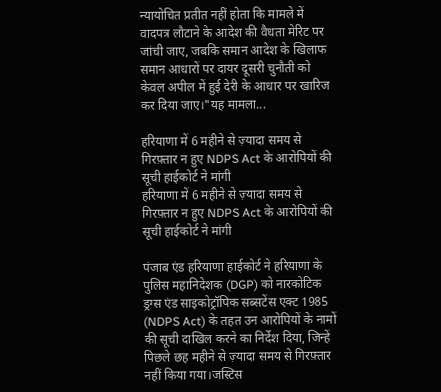न्यायोचित प्रतीत नहीं होता कि मामले में वादपत्र लौटाने के आदेश की वैधता मेरिट पर जांची जाए, जबकि समान आदेश के खिलाफ समान आधारों पर दायर दूसरी चुनौती को केवल अपील में हुई देरी के आधार पर खारिज कर दिया जाए।"यह मामला...

हरियाणा में 6 महीने से ज़्यादा समय से गिरफ़्तार न हुए NDPS Act के आरोपियों की सूची हाईकोर्ट ने मांगी
हरियाणा में 6 महीने से ज़्यादा समय से गिरफ़्तार न हुए NDPS Act के आरोपियों की सूची हाईकोर्ट ने मांगी

पंजाब एंड हरियाणा हाईकोर्ट ने हरियाणा के पुलिस महानिदेशक (DGP) को नारकोटिक ड्रग्स एंड साइकोट्रॉपिक सब्सटेंस एक्ट 1985 (NDPS Act) के तहत उन आरोपियों के नामों की सूची दाखिल करने का निर्देश दिया, जिन्हें पिछले छह महीने से ज़्यादा समय से गिरफ़्तार नहीं किया गया।जस्टिस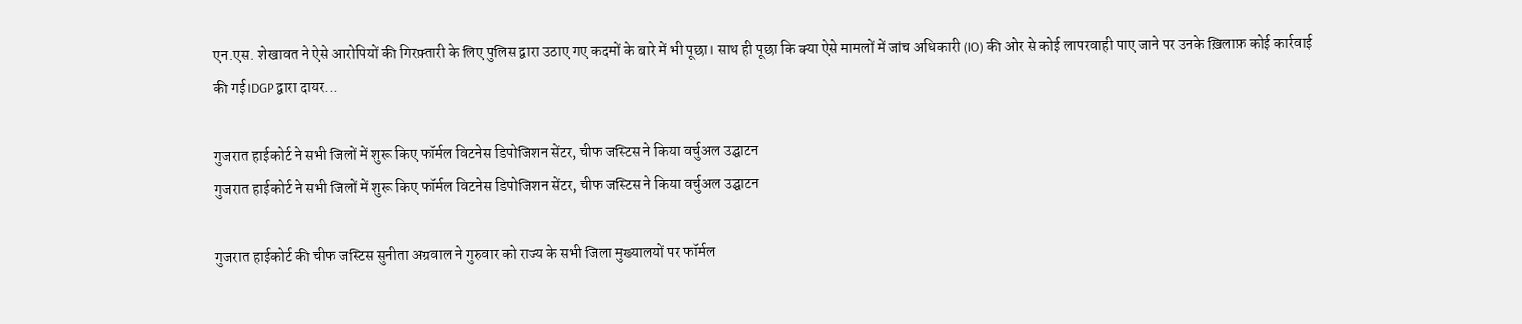एन.एस. शेखावत ने ऐसे आरोपियों की गिरफ़्तारी के लिए पुलिस द्वारा उठाए गए कदमों के बारे में भी पूछा। साथ ही पूछा कि क्या ऐसे मामलों में जांच अधिकारी (IO) की ओर से कोई लापरवाही पाए जाने पर उनके ख़िलाफ़ कोई कार्रवाई की गई।DGP द्वारा दायर...

गुजरात हाईकोर्ट ने सभी जिलों में शुरू किए फॉर्मल विटनेस डिपोजिशन सेंटर, चीफ जस्टिस ने किया वर्चुअल उद्घाटन
गुजरात हाईकोर्ट ने सभी जिलों में शुरू किए फॉर्मल विटनेस डिपोजिशन सेंटर, चीफ जस्टिस ने किया वर्चुअल उद्घाटन

गुजरात हाईकोर्ट की चीफ जस्टिस सुनीता अग्रवाल ने गुरुवार को राज्य के सभी जिला मुख्यालयों पर फॉर्मल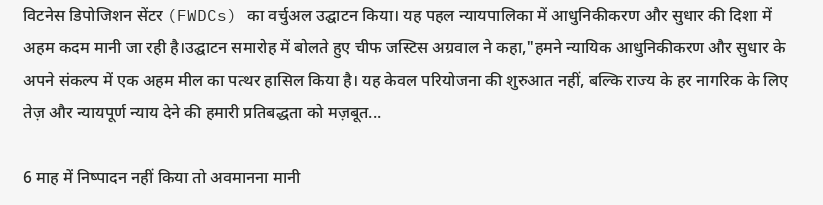विटनेस डिपोजिशन सेंटर (FWDCs) का वर्चुअल उद्घाटन किया। यह पहल न्यायपालिका में आधुनिकीकरण और सुधार की दिशा में अहम कदम मानी जा रही है।उद्घाटन समारोह में बोलते हुए चीफ जस्टिस अग्रवाल ने कहा,"हमने न्यायिक आधुनिकीकरण और सुधार के अपने संकल्प में एक अहम मील का पत्थर हासिल किया है। यह केवल परियोजना की शुरुआत नहीं, बल्कि राज्य के हर नागरिक के लिए तेज़ और न्यायपूर्ण न्याय देने की हमारी प्रतिबद्धता को मज़बूत...

6 माह में निष्पादन नहीं किया तो अवमानना मानी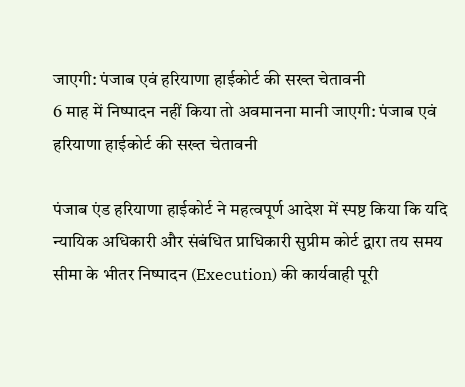जाएगी: पंजाब एवं हरियाणा हाईकोर्ट की सख्त चेतावनी
6 माह में निष्पादन नहीं किया तो अवमानना मानी जाएगी: पंजाब एवं हरियाणा हाईकोर्ट की सख्त चेतावनी

पंजाब एंड हरियाणा हाईकोर्ट ने महत्वपूर्ण आदेश में स्पष्ट किया कि यदि न्यायिक अधिकारी और संबंधित प्राधिकारी सुप्रीम कोर्ट द्वारा तय समय सीमा के भीतर निष्पादन (Execution) की कार्यवाही पूरी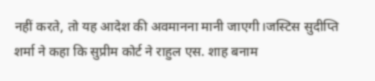नहीं करते, तो यह आदेश की अवमानना मानी जाएगी।जस्टिस सुदीप्ति शर्मा ने कहा कि सुप्रीम कोर्ट ने राहुल एस. शाह बनाम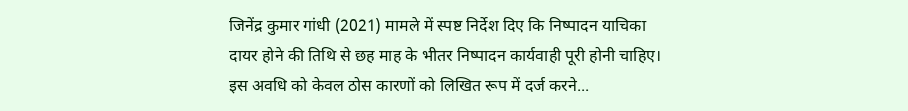जिनेंद्र कुमार गांधी (2021) मामले में स्पष्ट निर्देश दिए कि निष्पादन याचिका दायर होने की तिथि से छह माह के भीतर निष्पादन कार्यवाही पूरी होनी चाहिए। इस अवधि को केवल ठोस कारणों को लिखित रूप में दर्ज करने...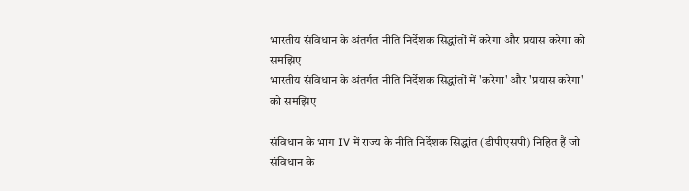भारतीय संविधान के अंतर्गत नीति निर्देशक सिद्धांतों में करेगा और प्रयास करेगा को समझिए
भारतीय संविधान के अंतर्गत नीति निर्देशक सिद्धांतों में 'करेगा' और 'प्रयास करेगा' को समझिए

संविधान के भाग IV में राज्य के नीति निर्देशक सिद्धांत (डीपीएसपी) निहित हैं जो संविधान के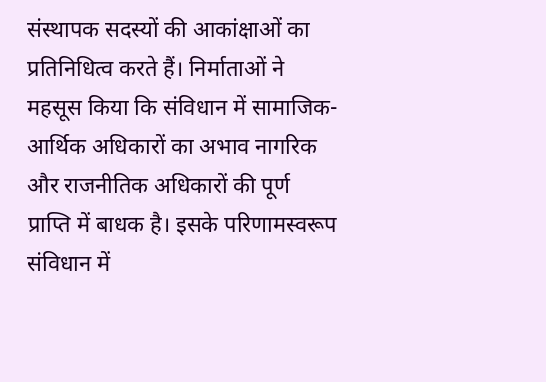संस्थापक सदस्यों की आकांक्षाओं का प्रतिनिधित्व करते हैं। निर्माताओं ने महसूस किया कि संविधान में सामाजिक-आर्थिक अधिकारों का अभाव नागरिक और राजनीतिक अधिकारों की पूर्ण प्राप्ति में बाधक है। इसके परिणामस्वरूप संविधान में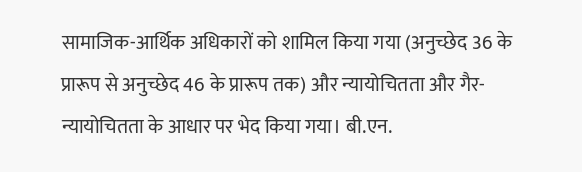सामाजिक-आर्थिक अधिकारों को शामिल किया गया (अनुच्छेद 36 के प्रारूप से अनुच्छेद 46 के प्रारूप तक) और न्यायोचितता और गैर-न्यायोचितता के आधार पर भेद किया गया। बी.एन.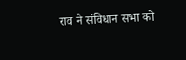राव ने संविधान सभा को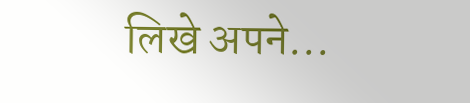लिखे अपने...